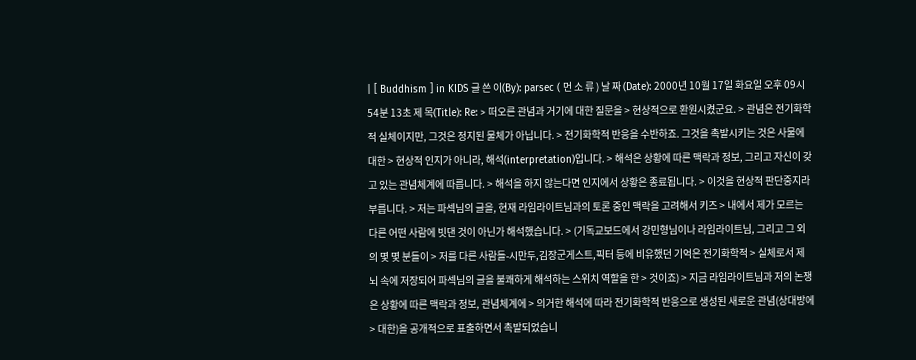| [ Buddhism ] in KIDS 글 쓴 이(By): parsec ( 먼 소 류 ) 날 짜 (Date): 2000년 10월 17일 화요일 오후 09시 54분 13초 제 목(Title): Re: > 떠오른 관념과 거기에 대한 질문을 > 현상적으로 환원시켰군요. > 관념은 전기화학적 실체이지만, 그것은 정지된 물체가 아닙니다. > 전기화학적 반응을 수반하죠. 그것을 촉발시키는 것은 사물에 대한 > 현상적 인지가 아니라, 해석(interpretation)입니다. > 해석은 상황에 따른 맥락과 정보, 그리고 자신이 갖고 있는 관념체계에 따릅니다. > 해석을 하지 않는다면 인지에서 상황은 종료됩니다. > 이것을 현상적 판단중지라 부릅니다. > 저는 파섹님의 글을, 현재 라임라이트님과의 토론 중인 맥락을 고려해서 키즈 > 내에서 제가 모르는 다른 어떤 사람에 빗댄 것이 아닌가 해석했습니다. > (기독교보드에서 강민형님이나 라임라이트님, 그리고 그 외의 몇 몇 분들이 > 저를 다른 사람들-시만두,김장군게스트,픽터 등에 비유했던 기억은 전기화학적 > 실체로서 제 뇌 속에 저장되어 파섹님의 글을 불쾌하게 해석하는 스위치 역할을 한 > 것이죠) > 지금 라임라이트님과 저의 논쟁은 상황에 따른 맥락과 정보, 관념체계에 > 의거한 해석에 따라 전기화학적 반응으로 생성된 새로운 관념(상대방에 > 대한)을 공개적으로 표출하면서 촉발되었습니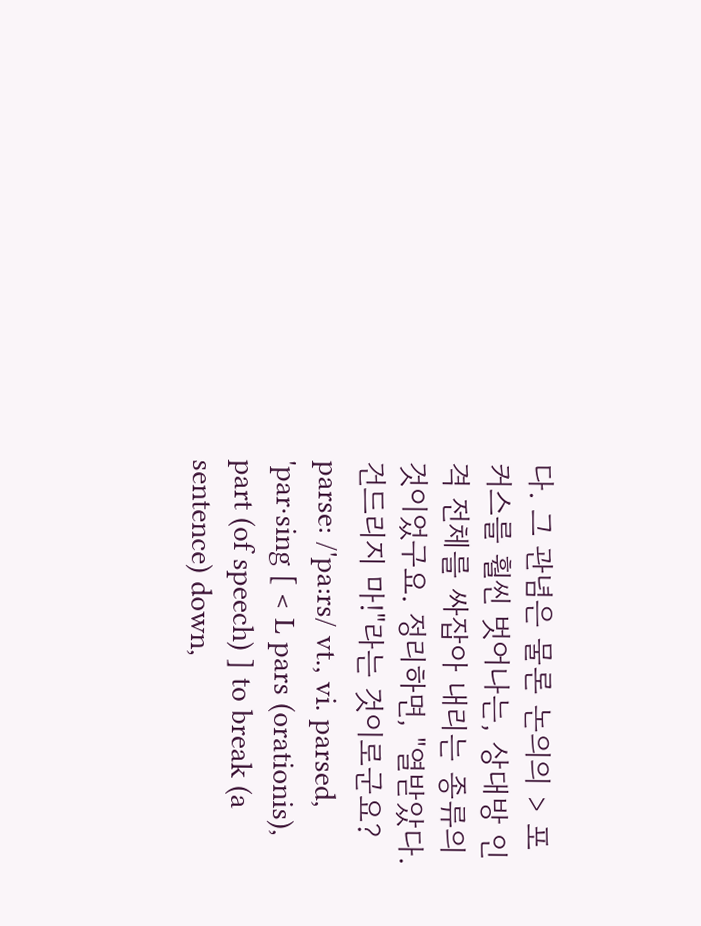다. 그 관념은 물론 논의의 > 포커스를 훨씬 벗어나는, 상대방 인격 전체를 싸잡아 내리는 종류의 것이었구요. 정리하면, "열받았다. 건드리지 마!"라는 것이로군요? parse: /'pa:rs/ vt., vi. parsed, 'par·sing [ < L pars (orationis), part (of speech) ] to break (a sentence) down,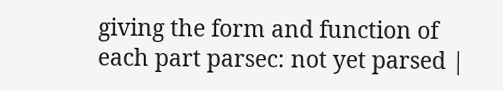giving the form and function of each part parsec: not yet parsed |